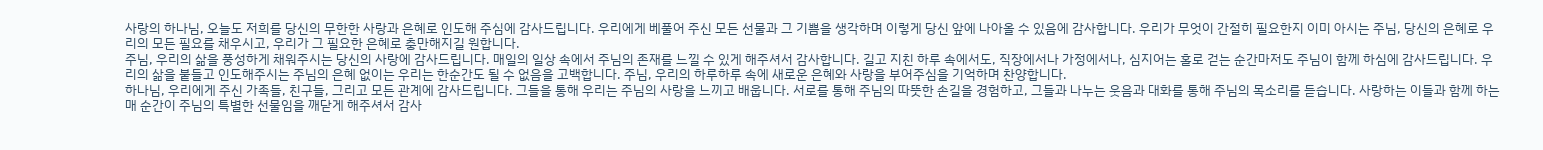사랑의 하나님, 오늘도 저희를 당신의 무한한 사랑과 은혜로 인도해 주심에 감사드립니다. 우리에게 베풀어 주신 모든 선물과 그 기쁨을 생각하며 이렇게 당신 앞에 나아올 수 있음에 감사합니다. 우리가 무엇이 간절히 필요한지 이미 아시는 주님, 당신의 은혜로 우리의 모든 필요를 채우시고, 우리가 그 필요한 은혜로 충만해지길 원합니다.
주님, 우리의 삶을 풍성하게 채워주시는 당신의 사랑에 감사드립니다. 매일의 일상 속에서 주님의 존재를 느낄 수 있게 해주셔서 감사합니다. 길고 지친 하루 속에서도, 직장에서나 가정에서나, 심지어는 홀로 걷는 순간마저도 주님이 함께 하심에 감사드립니다. 우리의 삶을 붙들고 인도해주시는 주님의 은혜 없이는 우리는 한순간도 될 수 없음을 고백합니다. 주님, 우리의 하루하루 속에 새로운 은혜와 사랑을 부어주심을 기억하며 찬양합니다.
하나님, 우리에게 주신 가족들, 친구들, 그리고 모든 관계에 감사드립니다. 그들을 통해 우리는 주님의 사랑을 느끼고 배웁니다. 서로를 통해 주님의 따뜻한 손길을 경험하고, 그들과 나누는 웃음과 대화를 통해 주님의 목소리를 듣습니다. 사랑하는 이들과 함께 하는 매 순간이 주님의 특별한 선물임을 깨닫게 해주셔서 감사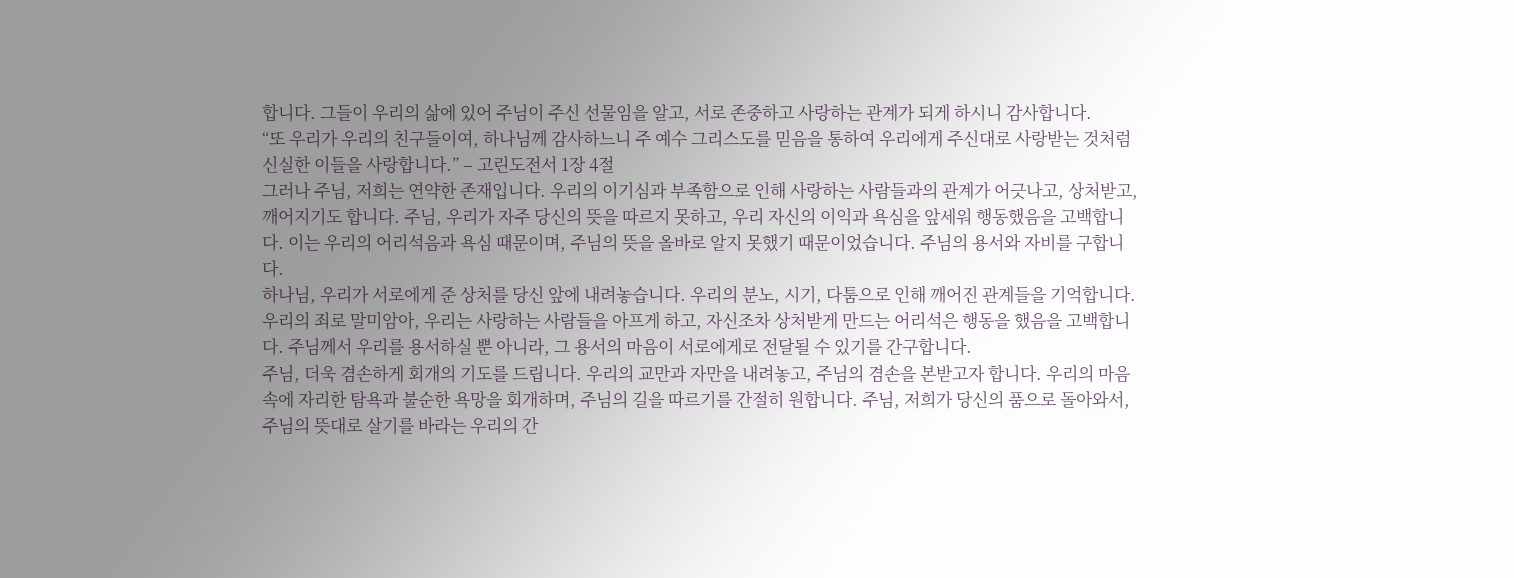합니다. 그들이 우리의 삶에 있어 주님이 주신 선물임을 알고, 서로 존중하고 사랑하는 관계가 되게 하시니 감사합니다.
“또 우리가 우리의 친구들이여, 하나님께 감사하느니 주 예수 그리스도를 믿음을 통하여 우리에게 주신대로 사랑받는 것처럼 신실한 이들을 사랑합니다.” – 고린도전서 1장 4절
그러나 주님, 저희는 연약한 존재입니다. 우리의 이기심과 부족함으로 인해 사랑하는 사람들과의 관계가 어긋나고, 상처받고, 깨어지기도 합니다. 주님, 우리가 자주 당신의 뜻을 따르지 못하고, 우리 자신의 이익과 욕심을 앞세워 행동했음을 고백합니다. 이는 우리의 어리석음과 욕심 때문이며, 주님의 뜻을 올바로 알지 못했기 때문이었습니다. 주님의 용서와 자비를 구합니다.
하나님, 우리가 서로에게 준 상처를 당신 앞에 내려놓습니다. 우리의 분노, 시기, 다툼으로 인해 깨어진 관계들을 기억합니다. 우리의 죄로 말미암아, 우리는 사랑하는 사람들을 아프게 하고, 자신조차 상처받게 만드는 어리석은 행동을 했음을 고백합니다. 주님께서 우리를 용서하실 뿐 아니라, 그 용서의 마음이 서로에게로 전달될 수 있기를 간구합니다.
주님, 더욱 겸손하게 회개의 기도를 드립니다. 우리의 교만과 자만을 내려놓고, 주님의 겸손을 본받고자 합니다. 우리의 마음 속에 자리한 탐욕과 불순한 욕망을 회개하며, 주님의 길을 따르기를 간절히 원합니다. 주님, 저희가 당신의 품으로 돌아와서, 주님의 뜻대로 살기를 바라는 우리의 간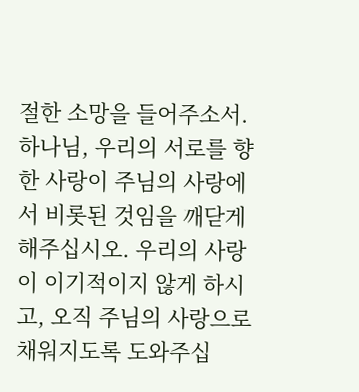절한 소망을 들어주소서.
하나님, 우리의 서로를 향한 사랑이 주님의 사랑에서 비롯된 것임을 깨닫게 해주십시오. 우리의 사랑이 이기적이지 않게 하시고, 오직 주님의 사랑으로 채워지도록 도와주십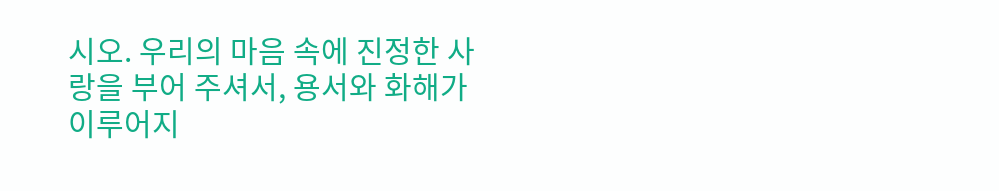시오. 우리의 마음 속에 진정한 사랑을 부어 주셔서, 용서와 화해가 이루어지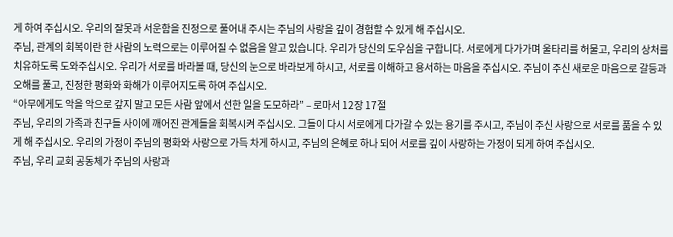게 하여 주십시오. 우리의 잘못과 서운함을 진정으로 풀어내 주시는 주님의 사랑을 깊이 경험할 수 있게 해 주십시오.
주님, 관계의 회복이란 한 사람의 노력으로는 이루어질 수 없음을 알고 있습니다. 우리가 당신의 도우심을 구합니다. 서로에게 다가가며 울타리를 허물고, 우리의 상처를 치유하도록 도와주십시오. 우리가 서로를 바라볼 때, 당신의 눈으로 바라보게 하시고, 서로를 이해하고 용서하는 마음을 주십시오. 주님이 주신 새로운 마음으로 갈등과 오해를 풀고, 진정한 평화와 화해가 이루어지도록 하여 주십시오.
“아무에게도 악을 악으로 갚지 말고 모든 사람 앞에서 선한 일을 도모하라” – 로마서 12장 17절
주님, 우리의 가족과 친구들 사이에 깨어진 관계들을 회복시켜 주십시오. 그들이 다시 서로에게 다가갈 수 있는 용기를 주시고, 주님이 주신 사랑으로 서로를 품을 수 있게 해 주십시오. 우리의 가정이 주님의 평화와 사랑으로 가득 차게 하시고, 주님의 은혜로 하나 되어 서로를 깊이 사랑하는 가정이 되게 하여 주십시오.
주님, 우리 교회 공동체가 주님의 사랑과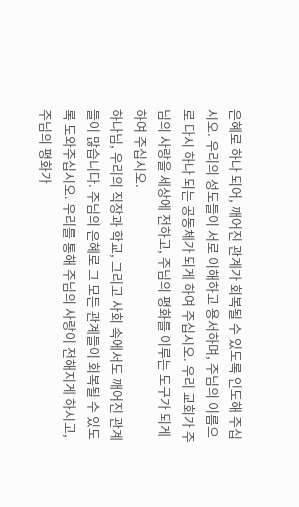은혜로 하나 되어, 깨어진 관계가 회복될 수 있도록 인도해 주십시오. 우리의 성도들이 서로 이해하고 용서하며, 주님의 이름으로 다시 하나 되는 공동체가 되게 하여 주십시오. 우리 교회가 주님의 사랑을 세상에 전하고, 주님의 평화를 이루는 도구가 되게 하여 주십시오.
하나님, 우리의 직장과 학교, 그리고 사회 속에서도 깨어진 관계들이 많습니다. 주님의 은혜로 그 모든 관계들이 회복될 수 있도록 도와주십시오. 우리를 통해 주님의 사랑이 전해지게 하시고, 주님의 평화가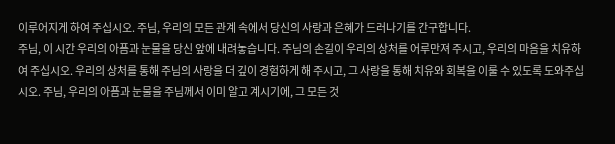이루어지게 하여 주십시오. 주님, 우리의 모든 관계 속에서 당신의 사랑과 은혜가 드러나기를 간구합니다.
주님, 이 시간 우리의 아픔과 눈물을 당신 앞에 내려놓습니다. 주님의 손길이 우리의 상처를 어루만져 주시고, 우리의 마음을 치유하여 주십시오. 우리의 상처를 통해 주님의 사랑을 더 깊이 경험하게 해 주시고, 그 사랑을 통해 치유와 회복을 이룰 수 있도록 도와주십시오. 주님, 우리의 아픔과 눈물을 주님께서 이미 알고 계시기에, 그 모든 것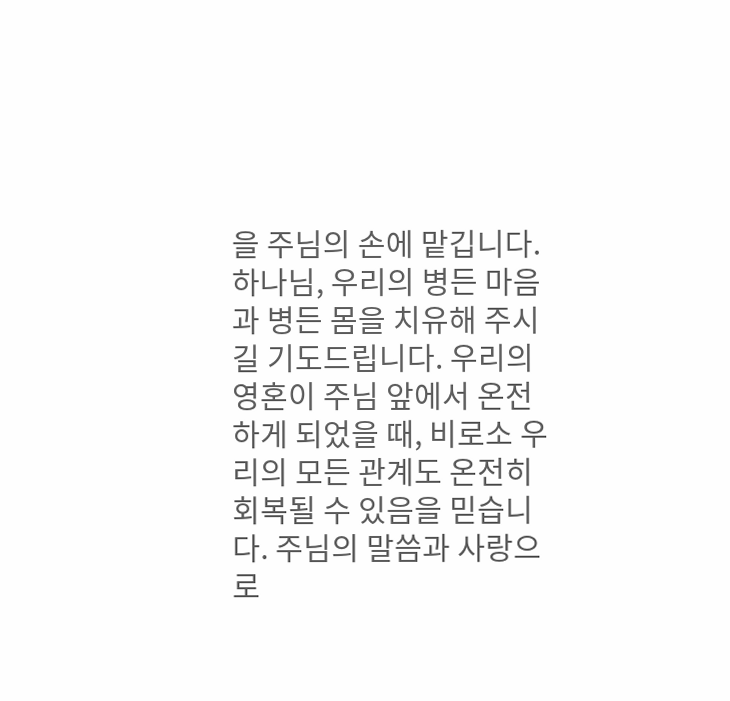을 주님의 손에 맡깁니다.
하나님, 우리의 병든 마음과 병든 몸을 치유해 주시길 기도드립니다. 우리의 영혼이 주님 앞에서 온전하게 되었을 때, 비로소 우리의 모든 관계도 온전히 회복될 수 있음을 믿습니다. 주님의 말씀과 사랑으로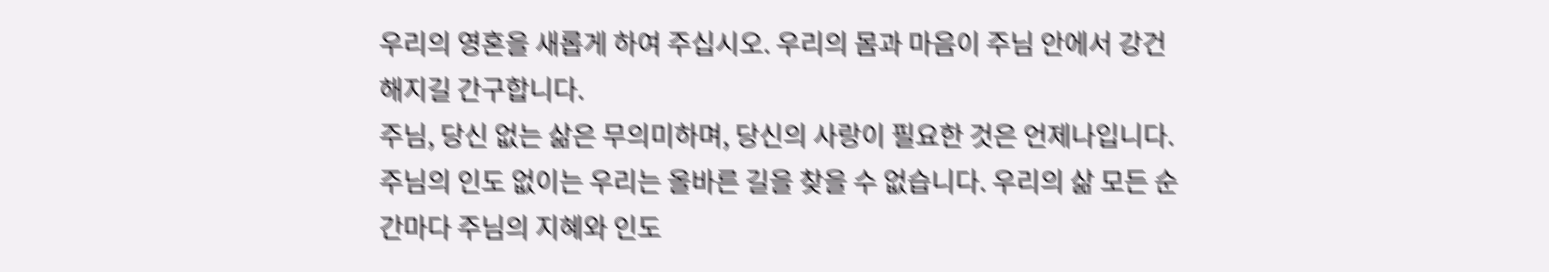우리의 영혼을 새롭게 하여 주십시오. 우리의 몸과 마음이 주님 안에서 강건해지길 간구합니다.
주님, 당신 없는 삶은 무의미하며, 당신의 사랑이 필요한 것은 언제나입니다. 주님의 인도 없이는 우리는 올바른 길을 찾을 수 없습니다. 우리의 삶 모든 순간마다 주님의 지혜와 인도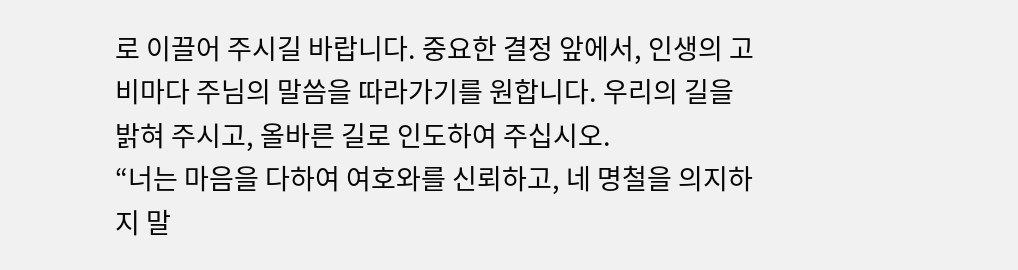로 이끌어 주시길 바랍니다. 중요한 결정 앞에서, 인생의 고비마다 주님의 말씀을 따라가기를 원합니다. 우리의 길을 밝혀 주시고, 올바른 길로 인도하여 주십시오.
“너는 마음을 다하여 여호와를 신뢰하고, 네 명철을 의지하지 말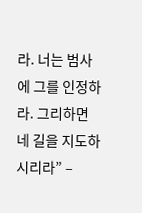라. 너는 범사에 그를 인정하라. 그리하면 네 길을 지도하시리라” –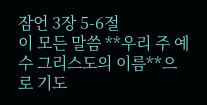잠언 3장 5-6절
이 모든 말씀 **우리 주 예수 그리스도의 이름**으로 기도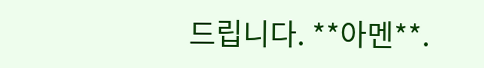드립니다. **아멘**.